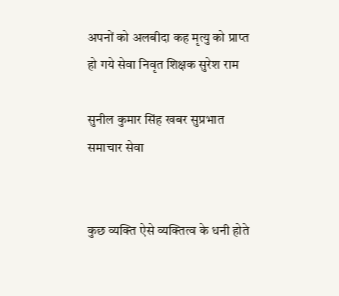अपनों को अलबीदा कह मृत्यु को प्राप्त हो गये सेवा निवृत शिक्षक सुरेश राम

सुनील कुमार सिंह खबर सुप्रभात समाचार सेवा


कुछ व्यक्ति ऐसे व्यक्तित्व के धनी होते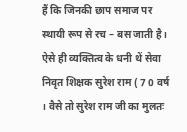हैं कि जिनकी छाप समाज पर स्थायी रूप से रच – बस जाती है। ऐसे ही व्यक्तित्व के धनी थें सेवा निवृत शिक्षक सुरेश राम ( 7 0 वर्ष । वैसे तो सुरेश राम जी का मुलतः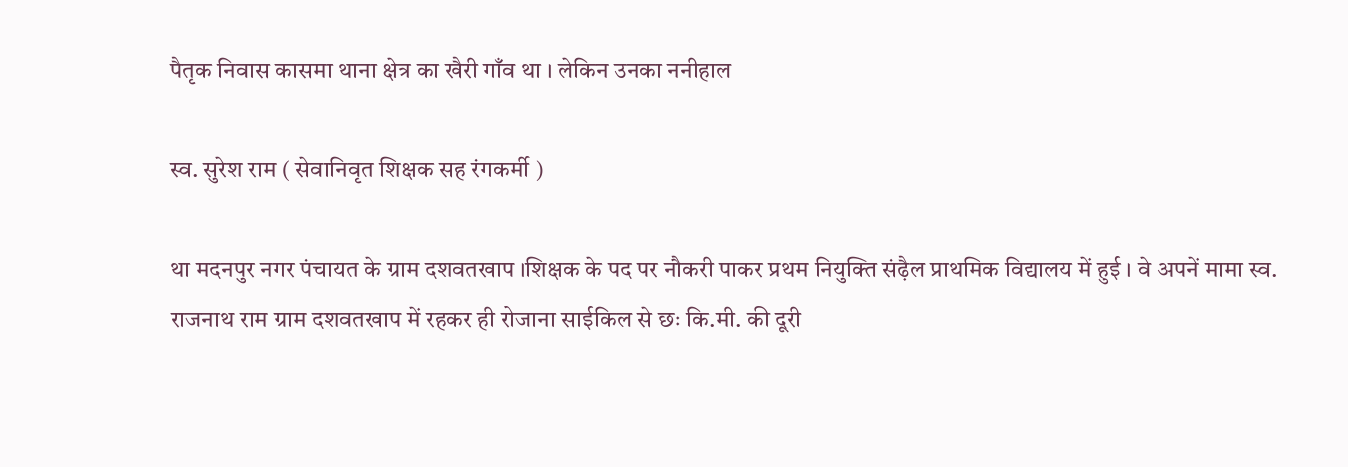पैतृक निवास कासमा थाना क्षेत्र का खैरी गाँव था । लेकिन उनका ननीहाल

स्व. सुरेश राम ( सेवानिवृत शिक्षक सह रंगकर्मी )

था मदनपुर नगर पंचायत के ग्राम दशवतखाप ।शिक्षक के पद पर नौकरी पाकर प्रथम नियुक्ति संढ़ैल प्राथमिक विद्यालय में हुई । वे अपनें मामा स्व. राजनाथ राम ग्राम दशवतखाप में रहकर ही रोजाना साईकिल से छः कि.मी. की दूरी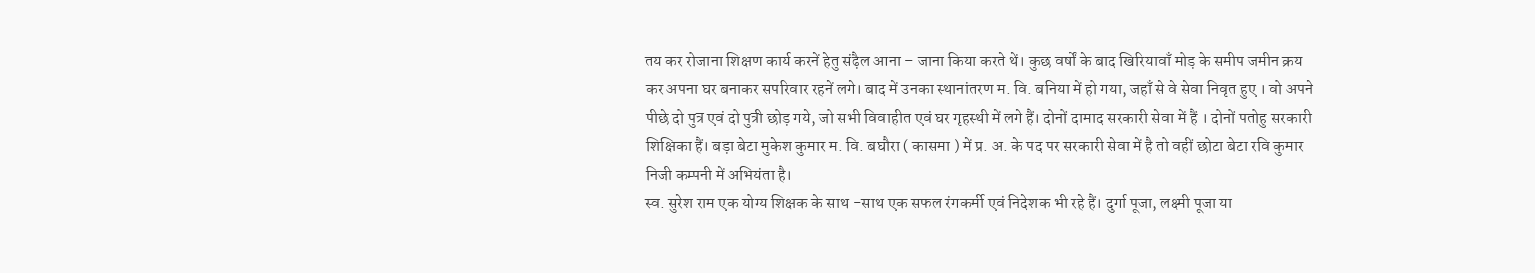तय कर रोजाना शिक्षण कार्य करनें हेतु संढ़ैल आना – जाना किया करते थें। कुछ वर्षों के बाद खिरियावाँ मोड़ के समीप जमीन क्रय कर अपना घर बनाकर सपरिवार रहनें लगे। बाद में उनका स्थानांतरण म. वि. बनिया में हो गया, जहाँ से वे सेवा निवृत हुए । वो अपने पीछे दो पुत्र एवं दो पुत्री छोड़ गये, जो सभी विवाहीत एवं घर गृहस्थी में लगे हैं। दोनों दामाद सरकारी सेवा में हैं । दोनों पतोहु सरकारी शिक्षिका हैं। बड़ा बेटा मुकेश कुमार म. वि. बघौरा ( कासमा ) में प्र. अ. के पद पर सरकारी सेवा में है तो वहीं छोटा बेटा रवि कुमार निजी कम्पनी में अभियंता है।
स्व. सुरेश राम एक योग्य शिक्षक के साथ -साथ एक सफल रंगकर्मी एवं निदेशक भी रहे हैं। दुर्गा पूजा, लक्ष्मी पूजा या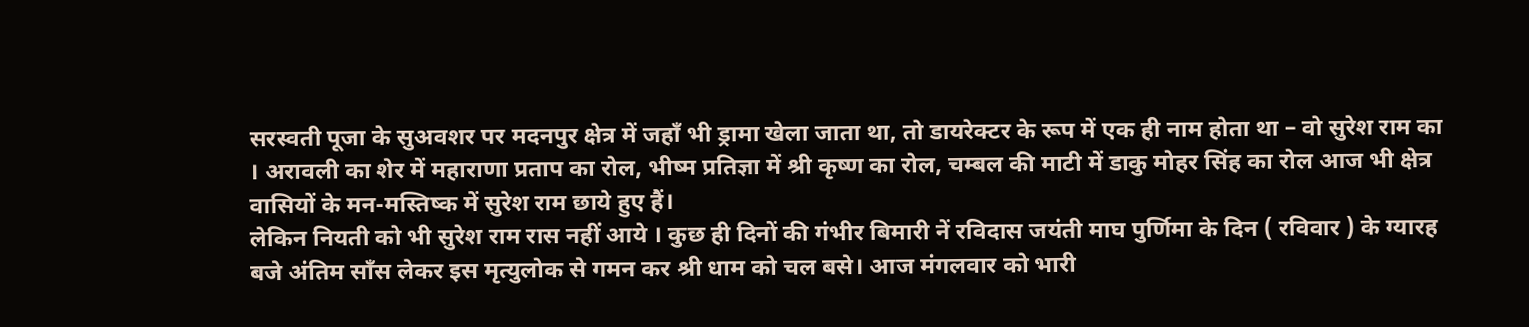सरस्वती पूजा के सुअवशर पर मदनपुर क्षेत्र में जहाँ भी ड्रामा खेला जाता था, तो डायरेक्टर के रूप में एक ही नाम होता था – वो सुरेश राम का । अरावली का शेर में महाराणा प्रताप का रोल, भीष्म प्रतिज्ञा में श्री कृष्ण का रोल, चम्बल की माटी में डाकु मोहर सिंह का रोल आज भी क्षेत्र वासियों के मन-मस्तिष्क में सुरेश राम छाये हुए हैं।
लेकिन नियती को भी सुरेश राम रास नहीं आये । कुछ ही दिनों की गंभीर बिमारी नें रविदास जयंती माघ पुर्णिमा के दिन ( रविवार ) के ग्यारह बजे अंतिम साँस लेकर इस मृत्युलोक से गमन कर श्री धाम को चल बसे। आज मंगलवार को भारी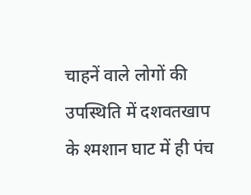चाहनें वाले लोगों की उपस्थिति में दशवतखाप के श्मशान घाट में ही पंच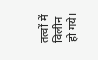तत्वों में विलीन हो गये।